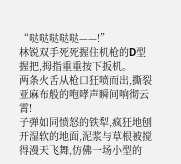“哒哒哒哒哒——!”
林锐双手死死握住机枪的D型握把,拇指重重按下扳机。
两条火舌从枪口狂喷而出,撕裂亚麻布般的咆哮声瞬间响彻云霄!
子弹如同愤怒的铁犁,疯狂地刨开湿软的地面,泥浆与草根被搅得漫天飞舞,仿佛一场小型的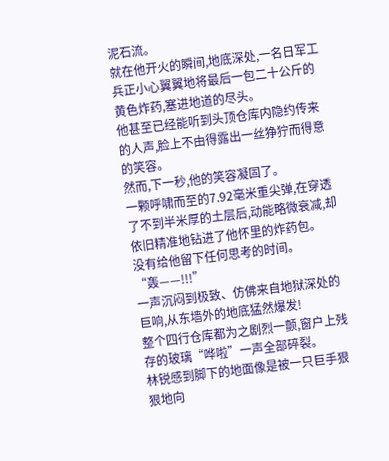泥石流。
就在他开火的瞬间,地底深处,一名日军工兵正小心翼翼地将最后一包二十公斤的黄色炸药,塞进地道的尽头。
他甚至已经能听到头顶仓库内隐约传来的人声,脸上不由得露出一丝狰狞而得意的笑容。
然而,下一秒,他的笑容凝固了。
一颗呼啸而至的7.92毫米重尖弹,在穿透了不到半米厚的土层后,动能略微衰减,却依旧精准地钻进了他怀里的炸药包。
没有给他留下任何思考的时间。
“轰——!!!”
一声沉闷到极致、仿佛来自地狱深处的巨响,从东墙外的地底猛然爆发!
整个四行仓库都为之剧烈一颤,窗户上残存的玻璃“哗啦”一声全部碎裂。
林锐感到脚下的地面像是被一只巨手狠狠地向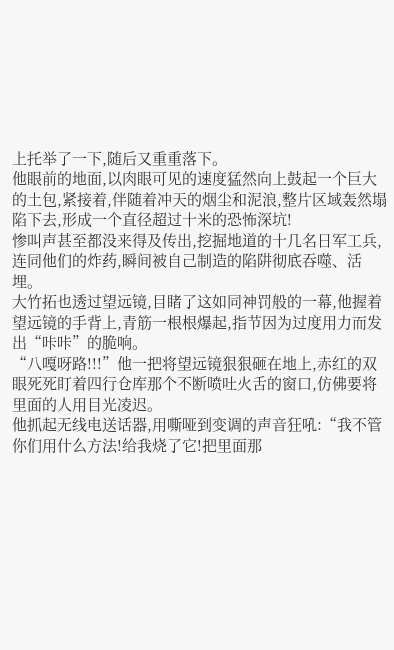上托举了一下,随后又重重落下。
他眼前的地面,以肉眼可见的速度猛然向上鼓起一个巨大的土包,紧接着,伴随着冲天的烟尘和泥浪,整片区域轰然塌陷下去,形成一个直径超过十米的恐怖深坑!
惨叫声甚至都没来得及传出,挖掘地道的十几名日军工兵,连同他们的炸药,瞬间被自己制造的陷阱彻底吞噬、活埋。
大竹拓也透过望远镜,目睹了这如同神罚般的一幕,他握着望远镜的手背上,青筋一根根爆起,指节因为过度用力而发出“咔咔”的脆响。
“八嘎呀路!!!”他一把将望远镜狠狠砸在地上,赤红的双眼死死盯着四行仓库那个不断喷吐火舌的窗口,仿佛要将里面的人用目光凌迟。
他抓起无线电送话器,用嘶哑到变调的声音狂吼:“我不管你们用什么方法!给我烧了它!把里面那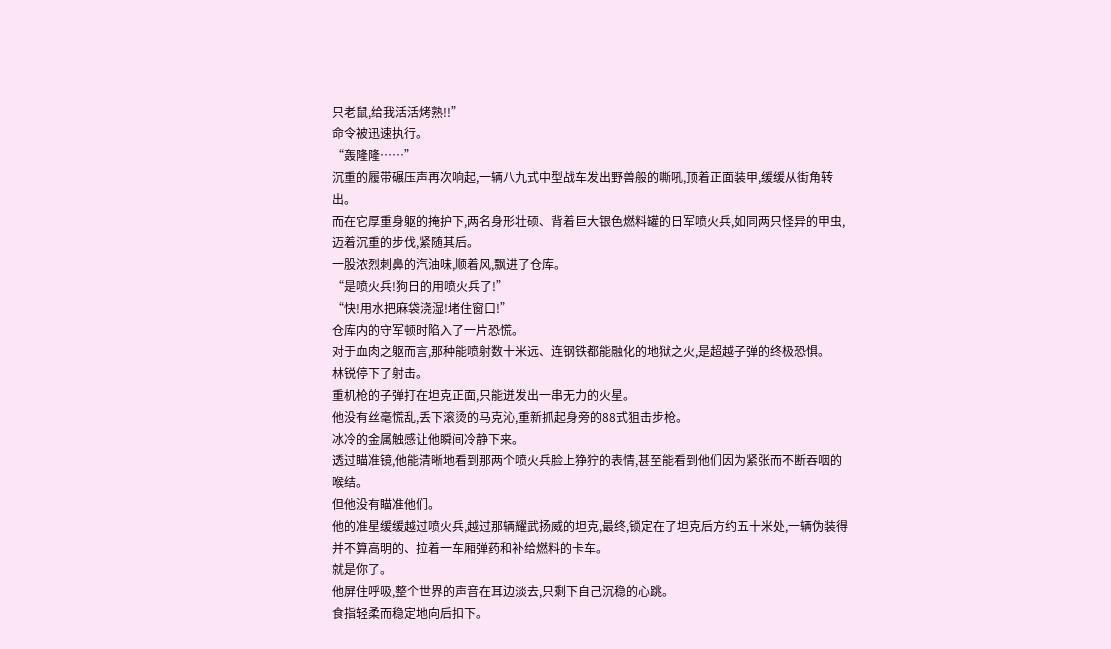只老鼠,给我活活烤熟!!”
命令被迅速执行。
“轰隆隆……”
沉重的履带碾压声再次响起,一辆八九式中型战车发出野兽般的嘶吼,顶着正面装甲,缓缓从街角转出。
而在它厚重身躯的掩护下,两名身形壮硕、背着巨大银色燃料罐的日军喷火兵,如同两只怪异的甲虫,迈着沉重的步伐,紧随其后。
一股浓烈刺鼻的汽油味,顺着风,飘进了仓库。
“是喷火兵!狗日的用喷火兵了!”
“快!用水把麻袋浇湿!堵住窗口!”
仓库内的守军顿时陷入了一片恐慌。
对于血肉之躯而言,那种能喷射数十米远、连钢铁都能融化的地狱之火,是超越子弹的终极恐惧。
林锐停下了射击。
重机枪的子弹打在坦克正面,只能迸发出一串无力的火星。
他没有丝毫慌乱,丢下滚烫的马克沁,重新抓起身旁的88式狙击步枪。
冰冷的金属触感让他瞬间冷静下来。
透过瞄准镜,他能清晰地看到那两个喷火兵脸上狰狞的表情,甚至能看到他们因为紧张而不断吞咽的喉结。
但他没有瞄准他们。
他的准星缓缓越过喷火兵,越过那辆耀武扬威的坦克,最终,锁定在了坦克后方约五十米处,一辆伪装得并不算高明的、拉着一车厢弹药和补给燃料的卡车。
就是你了。
他屏住呼吸,整个世界的声音在耳边淡去,只剩下自己沉稳的心跳。
食指轻柔而稳定地向后扣下。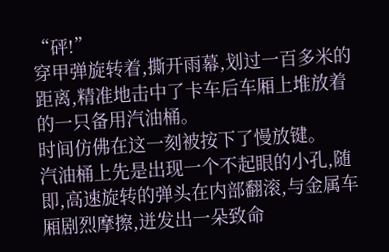“砰!”
穿甲弹旋转着,撕开雨幕,划过一百多米的距离,精准地击中了卡车后车厢上堆放着的一只备用汽油桶。
时间仿佛在这一刻被按下了慢放键。
汽油桶上先是出现一个不起眼的小孔,随即,高速旋转的弹头在内部翻滚,与金属车厢剧烈摩擦,迸发出一朵致命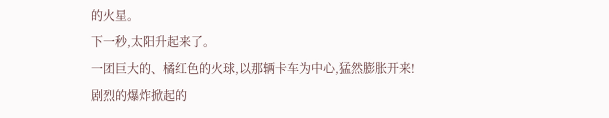的火星。
下一秒,太阳升起来了。
一团巨大的、橘红色的火球,以那辆卡车为中心,猛然膨胀开来!
剧烈的爆炸掀起的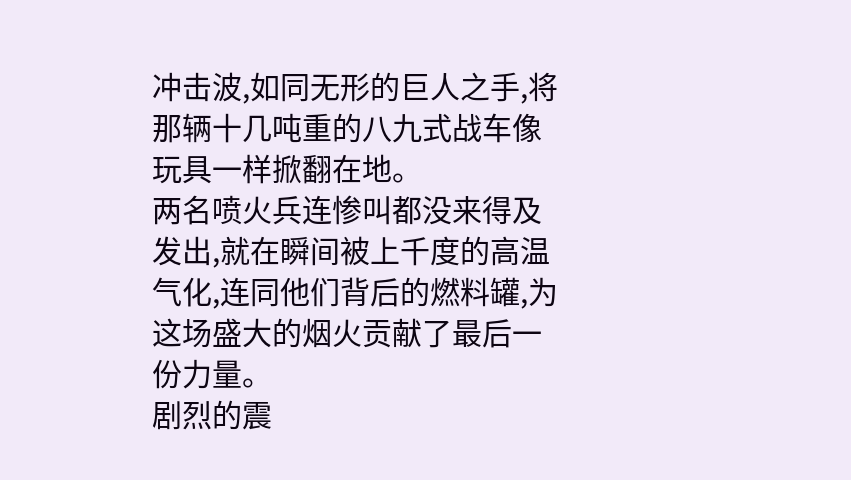冲击波,如同无形的巨人之手,将那辆十几吨重的八九式战车像玩具一样掀翻在地。
两名喷火兵连惨叫都没来得及发出,就在瞬间被上千度的高温气化,连同他们背后的燃料罐,为这场盛大的烟火贡献了最后一份力量。
剧烈的震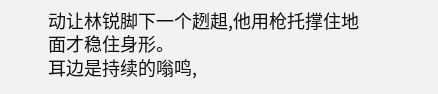动让林锐脚下一个趔趄,他用枪托撑住地面才稳住身形。
耳边是持续的嗡鸣,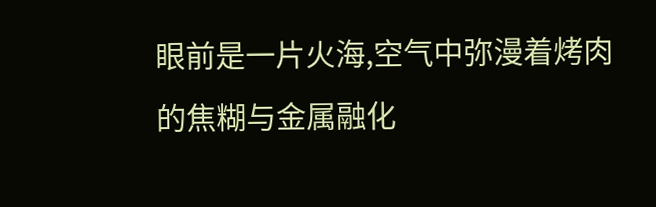眼前是一片火海,空气中弥漫着烤肉的焦糊与金属融化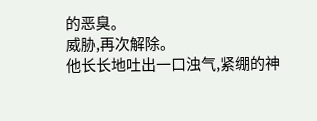的恶臭。
威胁,再次解除。
他长长地吐出一口浊气,紧绷的神